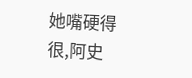她嘴硬得很,阿史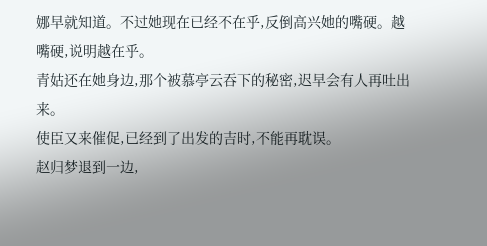娜早就知道。不过她现在已经不在乎,反倒高兴她的嘴硬。越嘴硬,说明越在乎。
青姑还在她身边,那个被慕亭云吞下的秘密,迟早会有人再吐出来。
使臣又来催促,已经到了出发的吉时,不能再耽误。
赵归梦退到一边,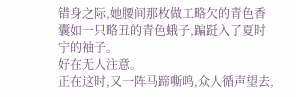错身之际,她腰间那枚做工略欠的青色香囊如一只略丑的青色蛾子,蹁跹入了夏时宁的袖子。
好在无人注意。
正在这时,又一阵马蹄嘶鸣,众人循声望去,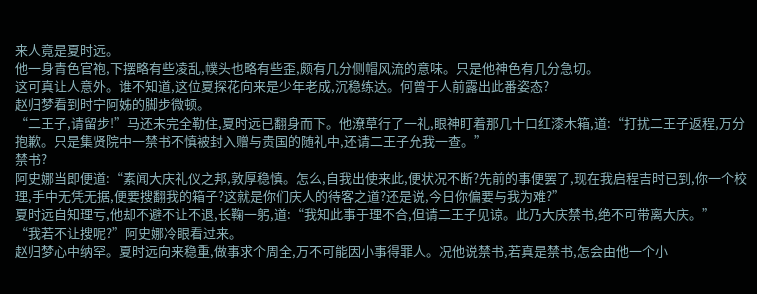来人竟是夏时远。
他一身青色官袍,下摆略有些凌乱,幞头也略有些歪,颇有几分侧帽风流的意味。只是他神色有几分急切。
这可真让人意外。谁不知道,这位夏探花向来是少年老成,沉稳练达。何曾于人前露出此番姿态?
赵归梦看到时宁阿姊的脚步微顿。
“二王子,请留步!”马还未完全勒住,夏时远已翻身而下。他潦草行了一礼,眼神盯着那几十口红漆木箱,道:“打扰二王子返程,万分抱歉。只是集贤院中一禁书不慎被封入赠与贵国的随礼中,还请二王子允我一查。”
禁书?
阿史娜当即便道:“素闻大庆礼仪之邦,敦厚稳慎。怎么,自我出使来此,便状况不断?先前的事便罢了,现在我启程吉时已到,你一个校理,手中无凭无据,便要搜翻我的箱子?这就是你们庆人的待客之道?还是说,今日你偏要与我为难?”
夏时远自知理亏,他却不避不让不退,长鞠一躬,道:“我知此事于理不合,但请二王子见谅。此乃大庆禁书,绝不可带离大庆。”
“我若不让搜呢?”阿史娜冷眼看过来。
赵归梦心中纳罕。夏时远向来稳重,做事求个周全,万不可能因小事得罪人。况他说禁书,若真是禁书,怎会由他一个小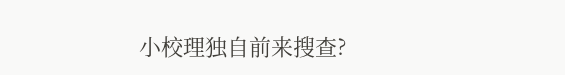小校理独自前来搜查?